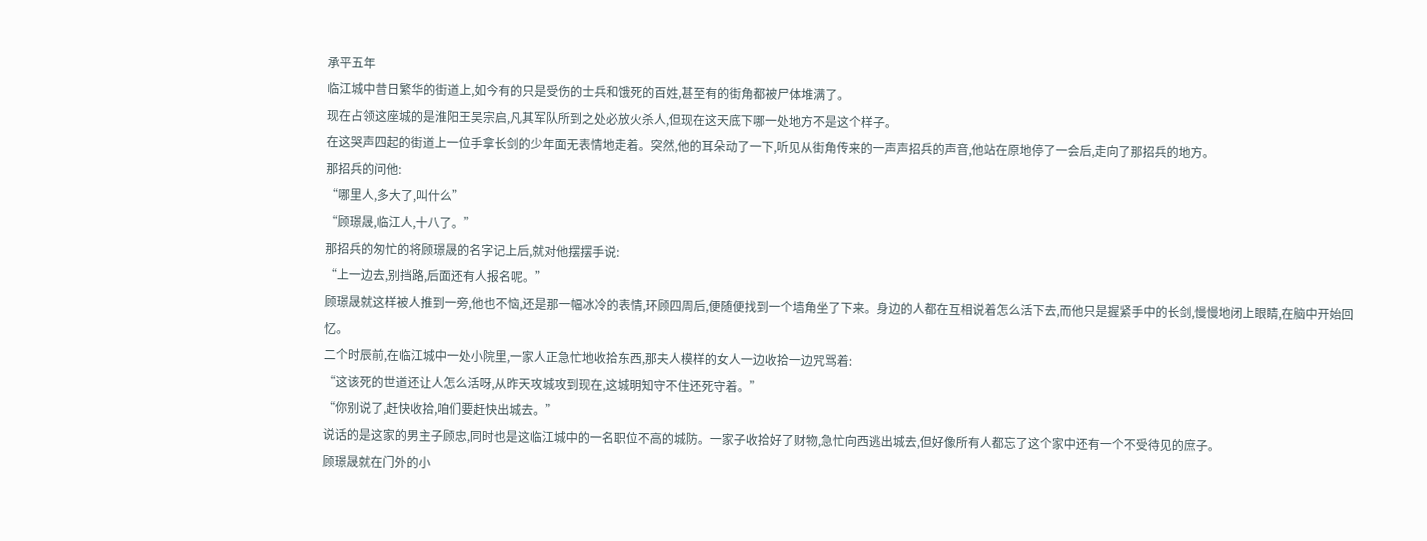承平五年
临江城中昔日繁华的街道上,如今有的只是受伤的士兵和饿死的百姓,甚至有的街角都被尸体堆满了。
现在占领这座城的是淮阳王吴宗启,凡其军队所到之处必放火杀人,但现在这天底下哪一处地方不是这个样子。
在这哭声四起的街道上一位手拿长剑的少年面无表情地走着。突然,他的耳朵动了一下,听见从街角传来的一声声招兵的声音,他站在原地停了一会后,走向了那招兵的地方。
那招兵的问他:
“哪里人,多大了,叫什么”
“顾璟晟,临江人,十八了。”
那招兵的匆忙的将顾璟晟的名字记上后,就对他摆摆手说:
“上一边去,别挡路,后面还有人报名呢。”
顾璟晟就这样被人推到一旁,他也不恼,还是那一幅冰冷的表情,环顾四周后,便随便找到一个墙角坐了下来。身边的人都在互相说着怎么活下去,而他只是握紧手中的长剑,慢慢地闭上眼睛,在脑中开始回忆。
二个时辰前,在临江城中一处小院里,一家人正急忙地收拾东西,那夫人模样的女人一边收拾一边咒骂着:
“这该死的世道还让人怎么活呀,从昨天攻城攻到现在,这城明知守不住还死守着。”
“你别说了,赶快收拾,咱们要赶快出城去。”
说话的是这家的男主子顾忠,同时也是这临江城中的一名职位不高的城防。一家子收拾好了财物,急忙向西逃出城去,但好像所有人都忘了这个家中还有一个不受待见的庶子。
顾璟晟就在门外的小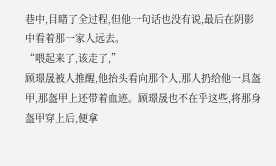巷中,目睹了全过程,但他一句话也没有说,最后在阴影中看着那一家人远去。
“喂起来了,该走了,”
顾璟晟被人推醒,他抬头看向那个人,那人扔给他一具盔甲,那盔甲上还带着血迹。顾璟晟也不在乎这些,将那身盔甲穿上后,便拿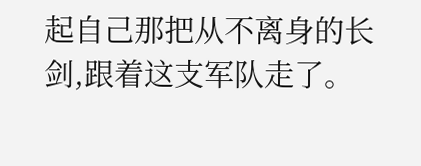起自己那把从不离身的长剑,跟着这支军队走了。